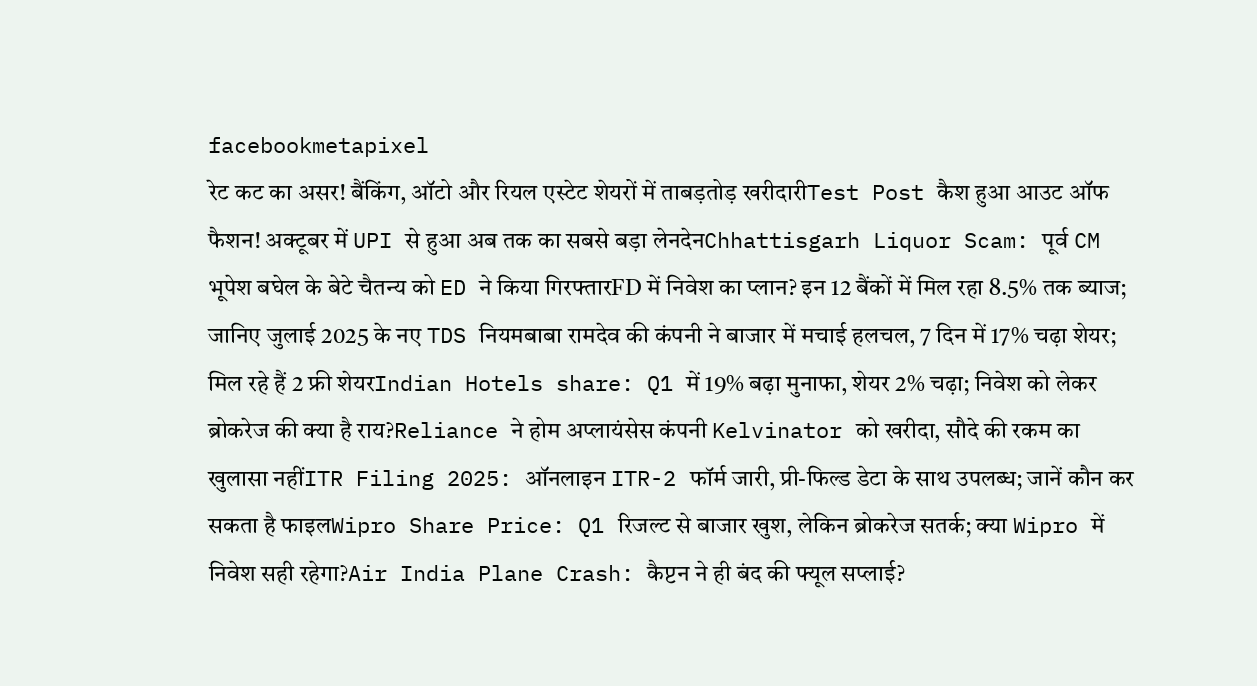facebookmetapixel
रेट कट का असर! बैंकिंग, ऑटो और रियल एस्टेट शेयरों में ताबड़तोड़ खरीदारीTest Post कैश हुआ आउट ऑफ फैशन! अक्टूबर में UPI से हुआ अब तक का सबसे बड़ा लेनदेनChhattisgarh Liquor Scam: पूर्व CM भूपेश बघेल के बेटे चैतन्य को ED ने किया गिरफ्तारFD में निवेश का प्लान? इन 12 बैंकों में मिल रहा 8.5% तक ब्याज; जानिए जुलाई 2025 के नए TDS नियमबाबा रामदेव की कंपनी ने बाजार में मचाई हलचल, 7 दिन में 17% चढ़ा शेयर; मिल रहे हैं 2 फ्री शेयरIndian Hotels share: Q1 में 19% बढ़ा मुनाफा, शेयर 2% चढ़ा; निवेश को लेकर ब्रोकरेज की क्या है राय?Reliance ने होम अप्लायंसेस कंपनी Kelvinator को खरीदा, सौदे की रकम का खुलासा नहींITR Filing 2025: ऑनलाइन ITR-2 फॉर्म जारी, प्री-फिल्ड डेटा के साथ उपलब्ध; जानें कौन कर सकता है फाइलWipro Share Price: Q1 रिजल्ट से बाजार खुश, लेकिन ब्रोकरेज सतर्क; क्या Wipro में निवेश सही रहेगा?Air India Plane Crash: कैप्टन ने ही बंद की फ्यूल सप्लाई?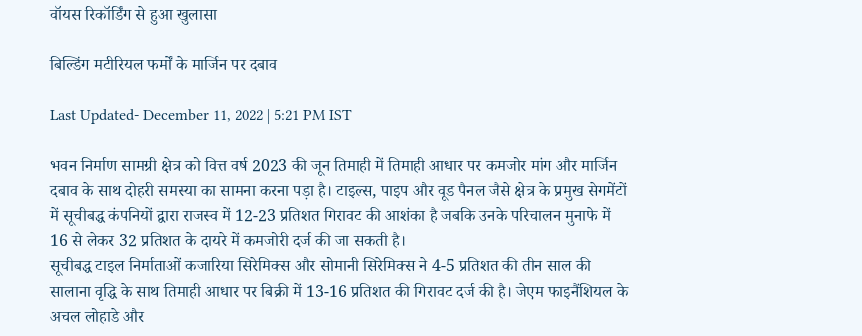वॉयस रिकॉर्डिंग से हुआ खुलासा

बिल्डिंग मटीरियल फर्मों के मार्जिन पर दबाव

Last Updated- December 11, 2022 | 5:21 PM IST

भवन निर्माण सामग्री क्षेत्र को वित्त वर्ष 2023 की जून तिमाही में तिमाही आधार पर कमजोर मांग और मार्जिन दबाव के साथ दोहरी समस्या का सामना करना पड़ा है। टाइल्स, पाइप और वूड पैनल जैसे क्षेत्र के प्रमुख सेगमेंटों में सूचीबद्ध कंपनियों द्वारा राजस्व में 12-23 प्रतिशत गिरावट की आशंका है जबकि उनके परिचालन मुनाफे में 16 से लेकर 32 प्रतिशत के दायरे में कमजोरी दर्ज की जा सकती है।
सूचीबद्ध टाइल निर्माताओं कजारिया सिरेमिक्स और सोमानी सिरेमिक्स ने 4-5 प्रतिशत की तीन साल की सालाना वृद्धि के साथ तिमाही आधार पर बिक्री में 13-16 प्रतिशत की गिरावट दर्ज की है। जेएम फाइनैंशियल के अचल लोहाडे और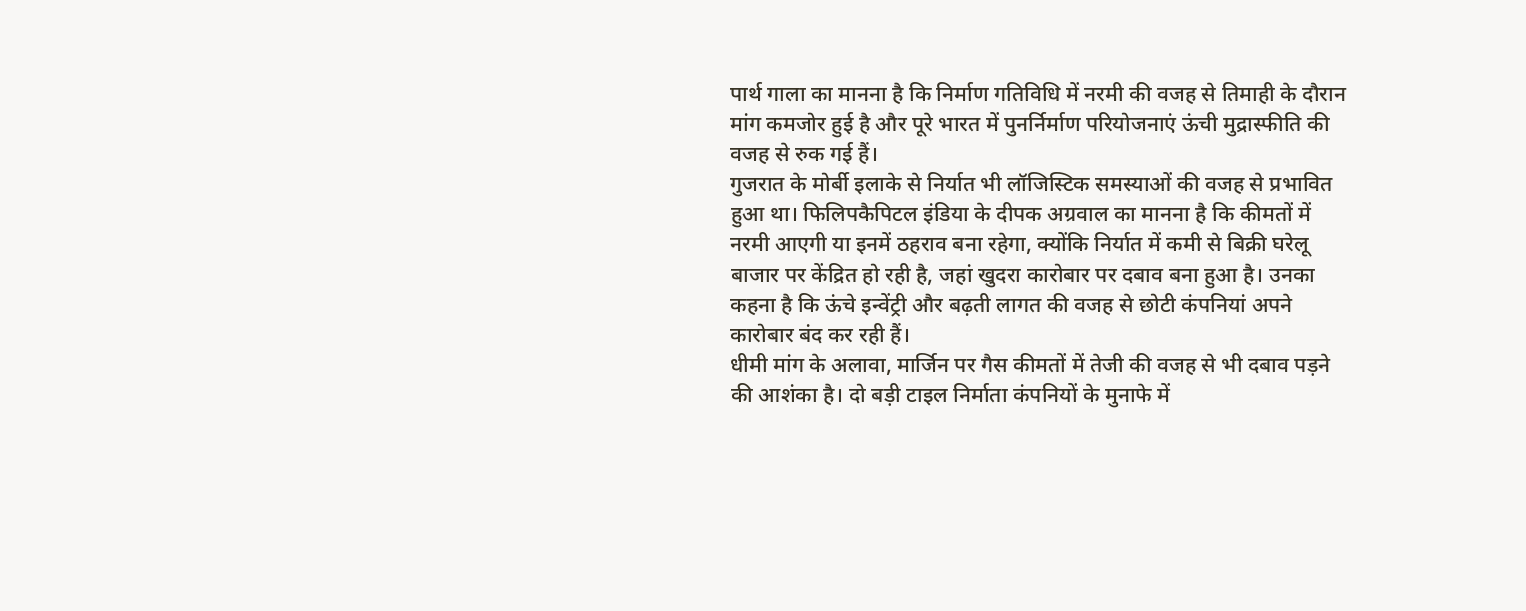पार्थ गाला का मानना है कि निर्माण गतिविधि में नरमी की वजह से तिमाही के दौरान मांग कमजोर हुई है और पूरे भारत में पुनर्निर्माण परियोजनाएं ऊंची मुद्रास्फीति की वजह से रुक गई हैं।
गुजरात के मोर्बी इलाके से निर्यात भी लॉजिस्टिक समस्याओं की वजह से प्रभावित हुआ था। फिलिपकैपिटल इंडिया के दीपक अग्रवाल का मानना है कि कीमतों में नरमी आएगी या इनमें ठहराव बना रहेगा, क्योंकि निर्यात में कमी से बिक्री घरेलू बाजार पर केंद्रित हो रही है, जहां खुदरा कारोबार पर दबाव बना हुआ है। उनका कहना है कि ऊंचे इन्वेंट्री और बढ़ती लागत की वजह से छोटी कंपनियां अपने कारोबार बंद कर रही हैं।
धीमी मांग के अलावा, मार्जिन पर गैस कीमतों में तेजी की वजह से भी दबाव पड़ने की आशंका है। दो बड़ी टाइल निर्माता कंपनियों के मुनाफे में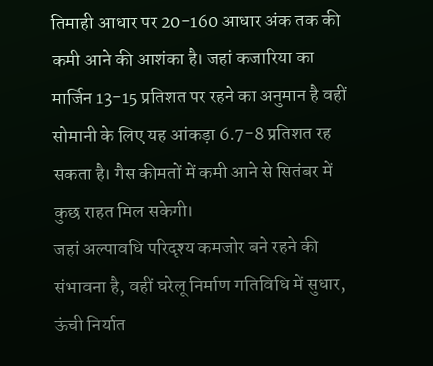तिमाही आधार पर 20-160 आधार अंक तक की कमी आने की आशंका है। जहां कजारिया का मार्जिन 13-15 प्रतिशत पर रहने का अनुमान है वहीं सोमानी के लिए यह आंकड़ा 6.7-8 प्रतिशत रह सकता है। गैस कीमतों में कमी आने से सितंबर में कुछ राहत मिल सकेगी।
जहां अल्पावधि परिदृश्य कमजोर बने रहने की संभावना है, वहीं घरेलू निर्माण गतिविधि में सुधार, ऊंची निर्यात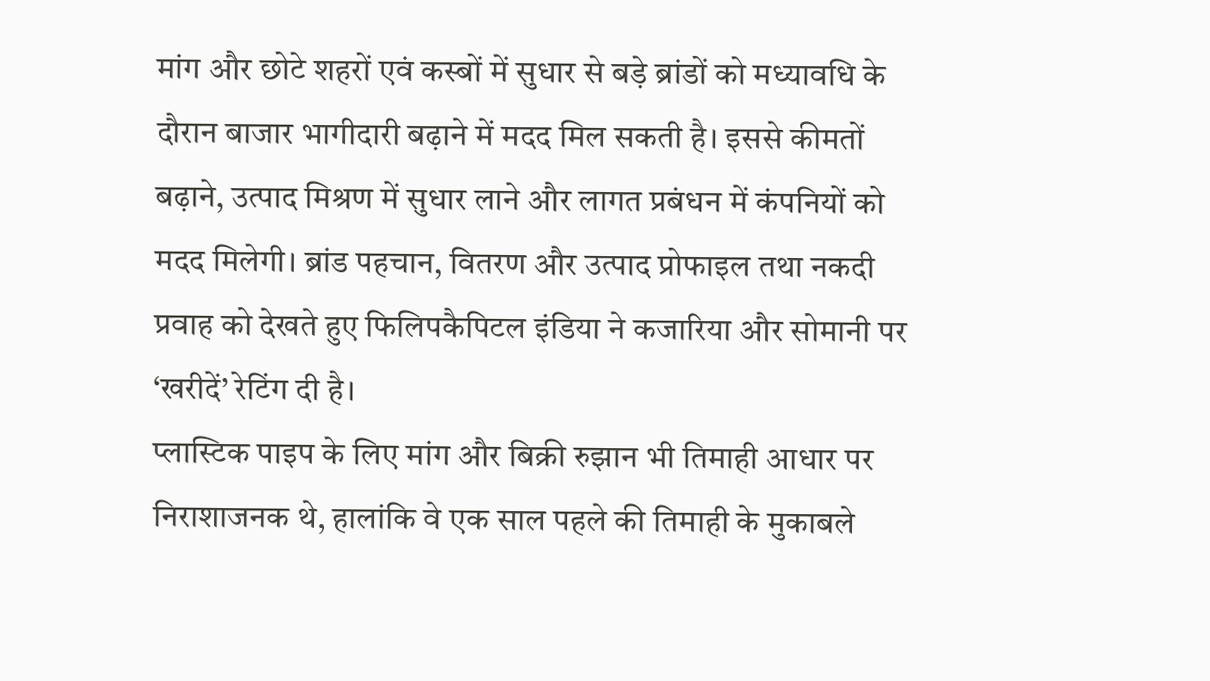मांग और छोटे शहरों एवं कस्बों में सुधार से बड़े ब्रांडों को मध्यावधि के दौरान बाजार भागीदारी बढ़ाने में मदद मिल सकती है। इससे कीमतों बढ़ाने, उत्पाद मिश्रण में सुधार लाने और लागत प्रबंधन में कंपनियों को मदद मिलेगी। ब्रांड पहचान, वितरण और उत्पाद प्रोफाइल तथा नकदी प्रवाह को देखते हुए फिलिपकैपिटल इंडिया ने कजारिया और सोमानी पर ‘खरीदें’ रेटिंग दी है।
प्लास्टिक पाइप के लिए मांग और बिक्री रुझान भी तिमाही आधार पर निराशाजनक थे, हालांकि वे एक साल पहले की तिमाही के मुकाबले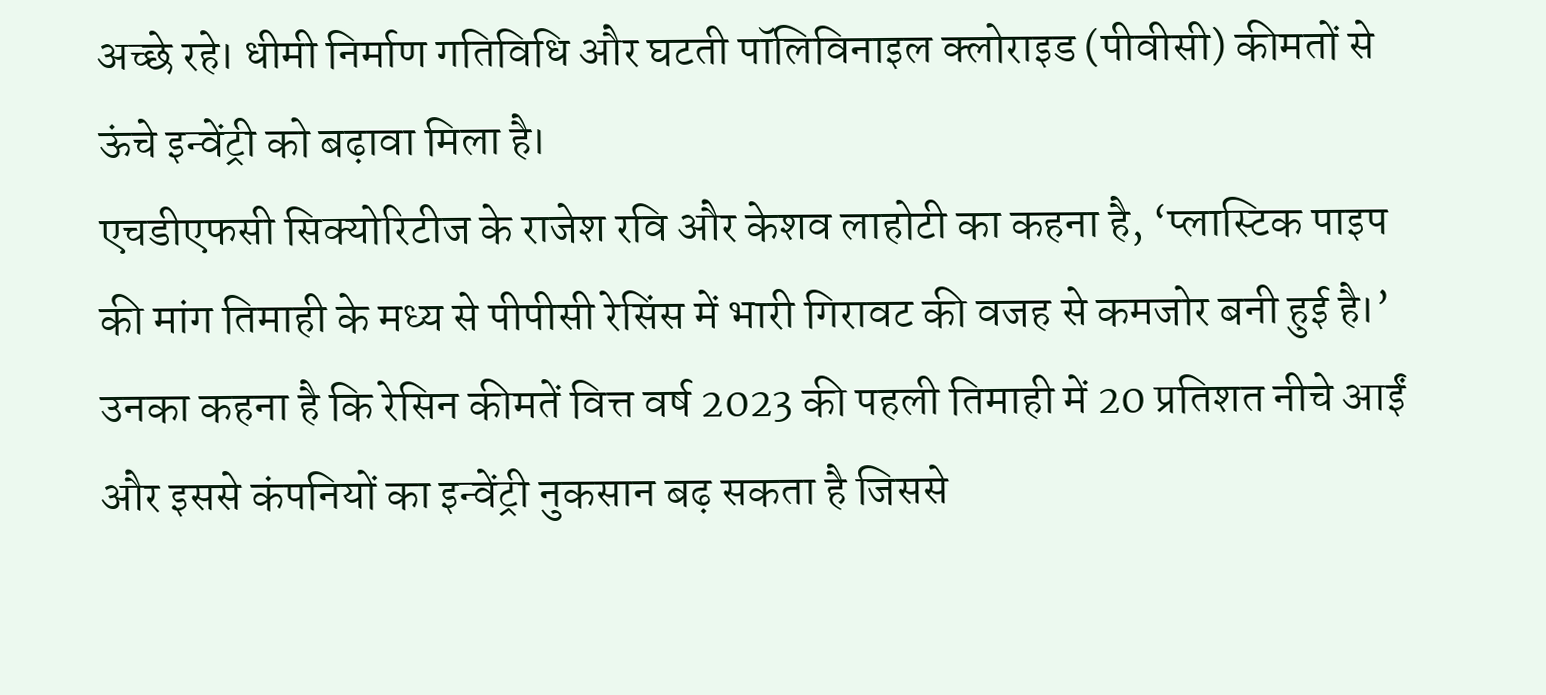अच्छे रहे। धीमी निर्माण गतिविधि और घटती पॉलिविनाइल क्लोराइड (पीवीसी) कीमतों से ऊंचे इन्वेंट्री को बढ़ावा मिला है।
एचडीएफसी सिक्योरिटीज के राजेश रवि और केशव लाहोटी का कहना है, ‘प्लास्टिक पाइप की मांग तिमाही के मध्य से पीपीसी रेसिंस में भारी गिरावट की वजह से कमजोर बनी हुई है।’
उनका कहना है कि रेसिन कीमतें वित्त वर्ष 2023 की पहली तिमाही में 20 प्रतिशत नीचे आईं और इससे कंपनियों का इन्वेंट्री नुकसान बढ़ सकता है जिससे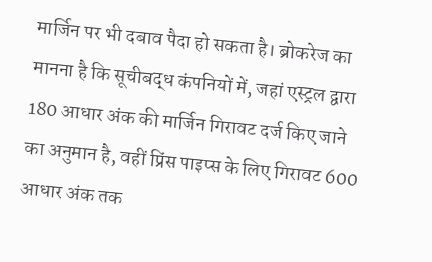मार्जिन पर भी दबाव पैदा हो सकता है। ब्रोकरेज का मानना है कि सूचीबद्ध कंपनियों में, जहां एस्ट्रल द्वारा 180 आधार अंक की मार्जिन गिरावट दर्ज किए जाने का अनुमान है, वहीं प्रिंस पाइप्स के लिए गिरावट 600 आधार अंक तक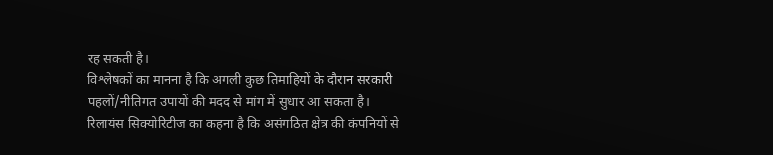रह सकती है।
विश्लेषकों का मानना है कि अगली कुछ तिमाहियों के दौरान सरकारी पहलों/नीतिगत उपायों की मदद से मांग में सुधार आ सकता है। रिलायंस सिक्योरिटीज का कहना है कि असंगठित क्षेत्र की कंपनियों से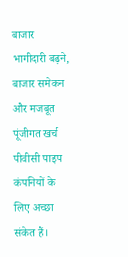बाजार भागीदारी बढ़ने, बाजार समेकन और मजबूत पूंजीगत खर्च पीवीसी पाइप कंपनियों के लिए अच्छा संकेत हैं।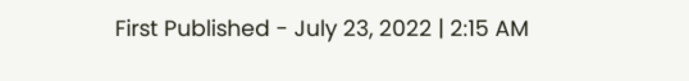First Published - July 23, 2022 | 2:15 AM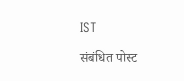IST

संबंधित पोस्ट